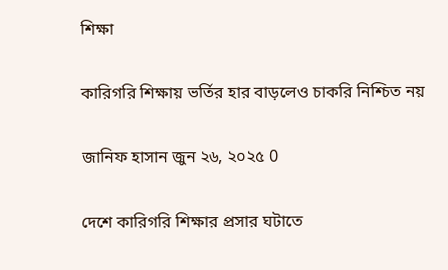শিক্ষা

কারিগরি শিক্ষায় ভর্তির হার বাড়লেও চাকরি নিশ্চিত নয়

জানিফ হাসান জুন ২৬, ২০২৫ 0

দেশে কারিগরি শিক্ষার প্রসার ঘটাতে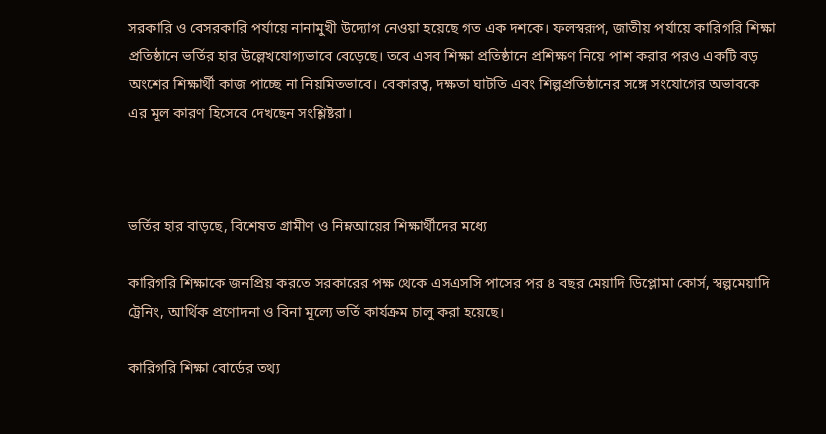সরকারি ও বেসরকারি পর্যায়ে নানামুখী উদ্যোগ নেওয়া হয়েছে গত এক দশকে। ফলস্বরূপ, জাতীয় পর্যায়ে কারিগরি শিক্ষা প্রতিষ্ঠানে ভর্তির হার উল্লেখযোগ্যভাবে বেড়েছে। তবে এসব শিক্ষা প্রতিষ্ঠানে প্রশিক্ষণ নিয়ে পাশ করার পরও একটি বড় অংশের শিক্ষার্থী কাজ পাচ্ছে না নিয়মিতভাবে। বেকারত্ব, দক্ষতা ঘাটতি এবং শিল্পপ্রতিষ্ঠানের সঙ্গে সংযোগের অভাবকে এর মূল কারণ হিসেবে দেখছেন সংশ্লিষ্টরা।



ভর্তির হার বাড়ছে, বিশেষত গ্রামীণ ও নিম্নআয়ের শিক্ষার্থীদের মধ্যে

কারিগরি শিক্ষাকে জনপ্রিয় করতে সরকারের পক্ষ থেকে এসএসসি পাসের পর ৪ বছর মেয়াদি ডিপ্লোমা কোর্স, স্বল্পমেয়াদি ট্রেনিং, আর্থিক প্রণোদনা ও বিনা মূল্যে ভর্তি কার্যক্রম চালু করা হয়েছে।

কারিগরি শিক্ষা বোর্ডের তথ্য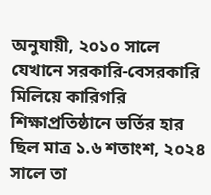অনুযায়ী, ২০১০ সালে যেখানে সরকারি-বেসরকারি মিলিয়ে কারিগরি শিক্ষাপ্রতিষ্ঠানে ভর্তির হার ছিল মাত্র ১.৬ শতাংশ, ২০২৪ সালে তা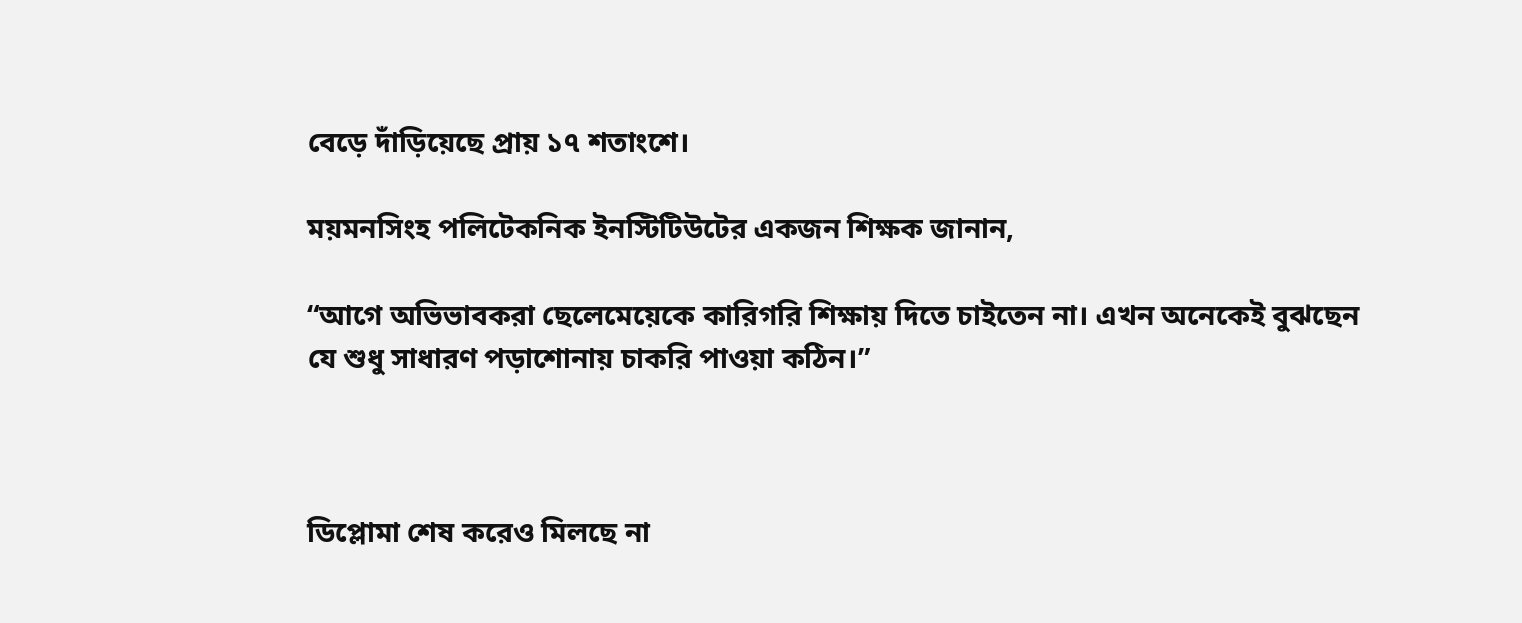বেড়ে দাঁড়িয়েছে প্রায় ১৭ শতাংশে।

ময়মনসিংহ পলিটেকনিক ইনস্টিটিউটের একজন শিক্ষক জানান,

“আগে অভিভাবকরা ছেলেমেয়েকে কারিগরি শিক্ষায় দিতে চাইতেন না। এখন অনেকেই বুঝছেন যে শুধু সাধারণ পড়াশোনায় চাকরি পাওয়া কঠিন।”



ডিপ্লোমা শেষ করেও মিলছে না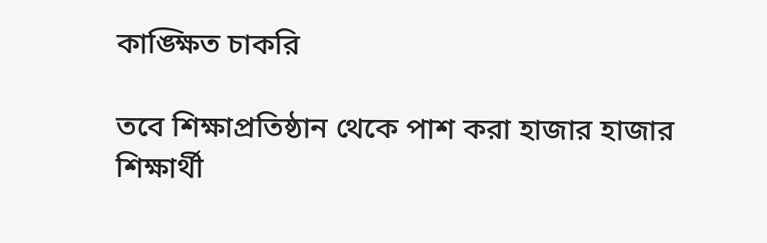কাঙ্ক্ষিত চাকরি

তবে শিক্ষাপ্রতিষ্ঠান থেকে পাশ করা হাজার হাজার শিক্ষার্থী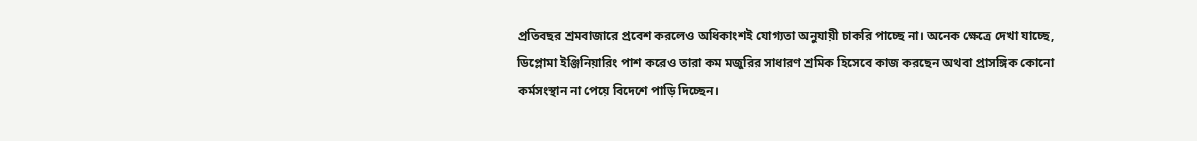প্রতিবছর শ্রমবাজারে প্রবেশ করলেও অধিকাংশই যোগ্যতা অনুযায়ী চাকরি পাচ্ছে না। অনেক ক্ষেত্রে দেখা যাচ্ছে, ডিপ্লোমা ইঞ্জিনিয়ারিং পাশ করেও তারা কম মজুরির সাধারণ শ্রমিক হিসেবে কাজ করছেন অথবা প্রাসঙ্গিক কোনো কর্মসংস্থান না পেয়ে বিদেশে পাড়ি দিচ্ছেন।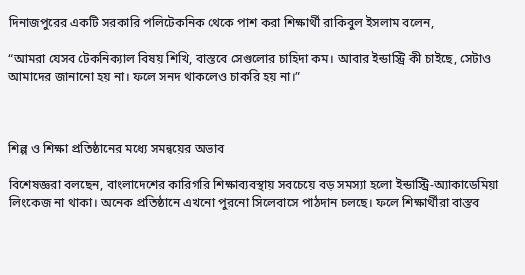দিনাজপুরের একটি সরকারি পলিটেকনিক থেকে পাশ করা শিক্ষার্থী রাকিবুল ইসলাম বলেন,

“আমরা যেসব টেকনিক্যাল বিষয় শিখি, বাস্তবে সেগুলোর চাহিদা কম। আবার ইন্ডাস্ট্রি কী চাইছে, সেটাও আমাদের জানানো হয় না। ফলে সনদ থাকলেও চাকরি হয় না।”



শিল্প ও শিক্ষা প্রতিষ্ঠানের মধ্যে সমন্বয়ের অভাব

বিশেষজ্ঞরা বলছেন, বাংলাদেশের কারিগরি শিক্ষাব্যবস্থায় সবচেয়ে বড় সমস্যা হলো ইন্ডাস্ট্রি-অ্যাকাডেমিয়া লিংকেজ না থাকা। অনেক প্রতিষ্ঠানে এখনো পুরনো সিলেবাসে পাঠদান চলছে। ফলে শিক্ষার্থীরা বাস্তব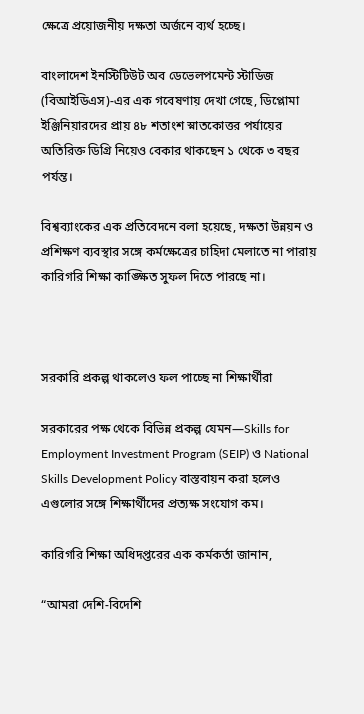ক্ষেত্রে প্রয়োজনীয় দক্ষতা অর্জনে ব্যর্থ হচ্ছে।

বাংলাদেশ ইনস্টিটিউট অব ডেভেলপমেন্ট স্টাডিজ (বিআইডিএস)-এর এক গবেষণায় দেখা গেছে, ডিপ্লোমা ইঞ্জিনিয়ারদের প্রায় ৪৮ শতাংশ স্নাতকোত্তর পর্যায়ের অতিরিক্ত ডিগ্রি নিয়েও বেকার থাকছেন ১ থেকে ৩ বছর পর্যন্ত।

বিশ্বব্যাংকের এক প্রতিবেদনে বলা হয়েছে, দক্ষতা উন্নয়ন ও প্রশিক্ষণ ব্যবস্থার সঙ্গে কর্মক্ষেত্রের চাহিদা মেলাতে না পারায় কারিগরি শিক্ষা কাঙ্ক্ষিত সুফল দিতে পারছে না।



সরকারি প্রকল্প থাকলেও ফল পাচ্ছে না শিক্ষার্থীরা

সরকারের পক্ষ থেকে বিভিন্ন প্রকল্প যেমন—Skills for Employment Investment Program (SEIP) ও National Skills Development Policy বাস্তবায়ন করা হলেও এগুলোর সঙ্গে শিক্ষার্থীদের প্রত্যক্ষ সংযোগ কম।

কারিগরি শিক্ষা অধিদপ্তরের এক কর্মকর্তা জানান,

“আমরা দেশি-বিদেশি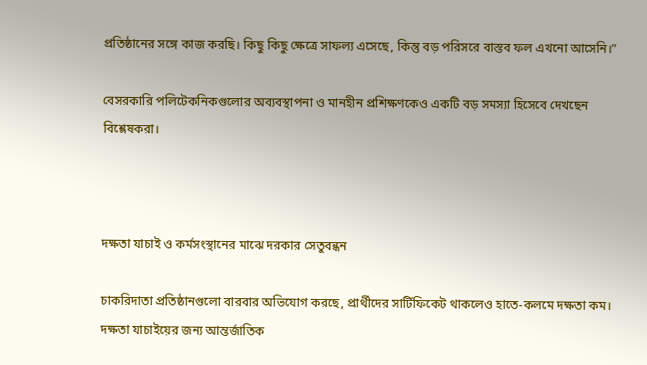প্রতিষ্ঠানের সঙ্গে কাজ করছি। কিছু কিছু ক্ষেত্রে সাফল্য এসেছে, কিন্তু বড় পরিসরে বাস্তব ফল এখনো আসেনি।”

বেসরকারি পলিটেকনিকগুলোর অব্যবস্থাপনা ও মানহীন প্রশিক্ষণকেও একটি বড় সমস্যা হিসেবে দেখছেন বিশ্লেষকরা।



দক্ষতা যাচাই ও কর্মসংস্থানের মাঝে দরকার সেতুবন্ধন

চাকরিদাতা প্রতিষ্ঠানগুলো বারবার অভিযোগ করছে, প্রার্থীদের সার্টিফিকেট থাকলেও হাতে-কলমে দক্ষতা কম। দক্ষতা যাচাইয়ের জন্য আন্তর্জাতিক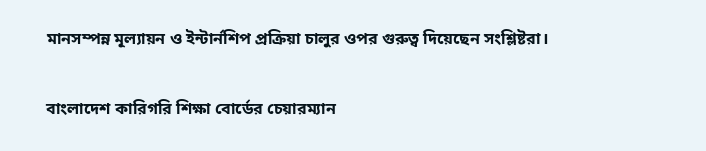মানসম্পন্ন মূল্যায়ন ও ইন্টার্নশিপ প্রক্রিয়া চালুর ওপর গুরুত্ব দিয়েছেন সংশ্লিষ্টরা।

বাংলাদেশ কারিগরি শিক্ষা বোর্ডের চেয়ারম্যান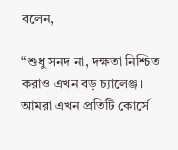বলেন,

“শুধু সনদ না, দক্ষতা নিশ্চিত করাও এখন বড় চ্যালেঞ্জ। আমরা এখন প্রতিটি কোর্সে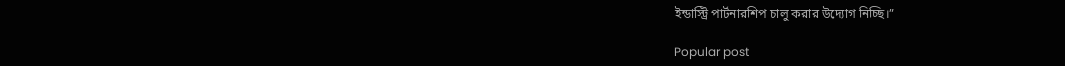ইন্ডাস্ট্রি পার্টনারশিপ চালু করার উদ্যোগ নিচ্ছি।”

Popular post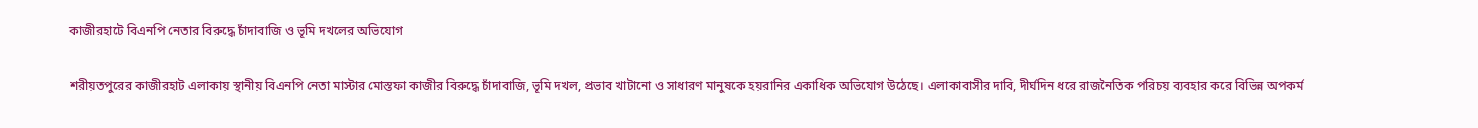কাজীরহাটে বিএনপি নেতার বিরুদ্ধে চাঁদাবাজি ও ভূমি দখলের অভিযোগ

শরীয়তপুরের কাজীরহাট এলাকায় স্থানীয় বিএনপি নেতা মাস্টার মোস্তফা কাজীর বিরুদ্ধে চাঁদাবাজি, ভূমি দখল, প্রভাব খাটানো ও সাধারণ মানুষকে হয়রানির একাধিক অভিযোগ উঠেছে। এলাকাবাসীর দাবি, দীর্ঘদিন ধরে রাজনৈতিক পরিচয় ব্যবহার করে বিভিন্ন অপকর্ম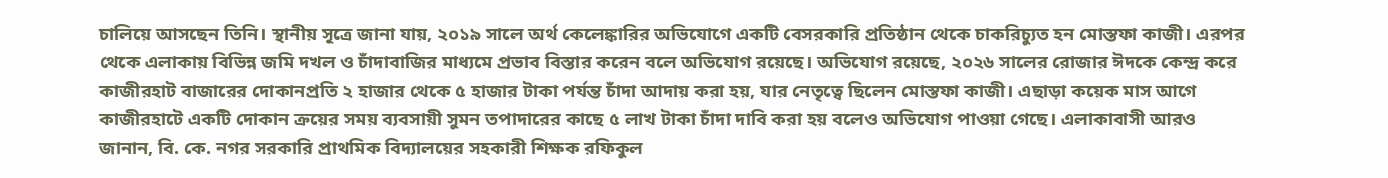চালিয়ে আসছেন তিনি। স্থানীয় সূত্রে জানা যায়, ২০১৯ সালে অর্থ কেলেঙ্কারির অভিযোগে একটি বেসরকারি প্রতিষ্ঠান থেকে চাকরিচ্যুত হন মোস্তফা কাজী। এরপর থেকে এলাকায় বিভিন্ন জমি দখল ও চাঁদাবাজির মাধ্যমে প্রভাব বিস্তার করেন বলে অভিযোগ রয়েছে। অভিযোগ রয়েছে, ২০২৬ সালের রোজার ঈদকে কেন্দ্র করে কাজীরহাট বাজারের দোকানপ্রতি ২ হাজার থেকে ৫ হাজার টাকা পর্যন্ত চাঁদা আদায় করা হয়, যার নেতৃত্বে ছিলেন মোস্তফা কাজী। এছাড়া কয়েক মাস আগে কাজীরহাটে একটি দোকান ক্রয়ের সময় ব্যবসায়ী সুমন তপাদারের কাছে ৫ লাখ টাকা চাঁদা দাবি করা হয় বলেও অভিযোগ পাওয়া গেছে। এলাকাবাসী আরও জানান, বি. কে. নগর সরকারি প্রাথমিক বিদ্যালয়ের সহকারী শিক্ষক রফিকুল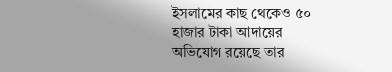ইসলামের কাছ থেকেও ৫০ হাজার টাকা আদায়ের অভিযোগ রয়েছে তার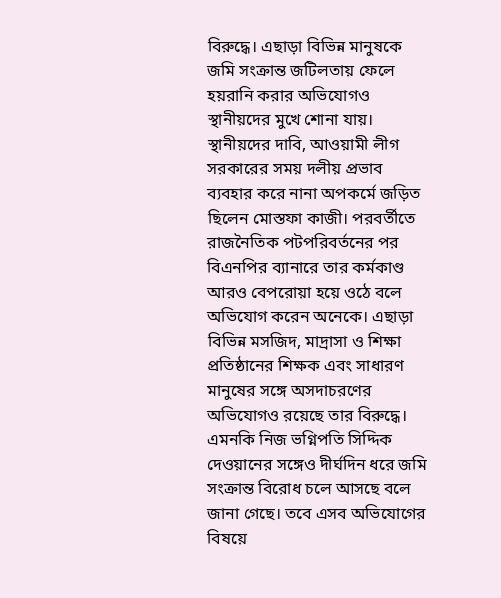বিরুদ্ধে। এছাড়া বিভিন্ন মানুষকে জমি সংক্রান্ত জটিলতায় ফেলে হয়রানি করার অভিযোগও স্থানীয়দের মুখে শোনা যায়। স্থানীয়দের দাবি, আওয়ামী লীগ সরকারের সময় দলীয় প্রভাব ব্যবহার করে নানা অপকর্মে জড়িত ছিলেন মোস্তফা কাজী। পরবর্তীতে রাজনৈতিক পটপরিবর্তনের পর বিএনপির ব্যানারে তার কর্মকাণ্ড আরও বেপরোয়া হয়ে ওঠে বলে অভিযোগ করেন অনেকে। এছাড়া বিভিন্ন মসজিদ, মাদ্রাসা ও শিক্ষা প্রতিষ্ঠানের শিক্ষক এবং সাধারণ মানুষের সঙ্গে অসদাচরণের অভিযোগও রয়েছে তার বিরুদ্ধে। এমনকি নিজ ভগ্নিপতি সিদ্দিক দেওয়ানের সঙ্গেও দীর্ঘদিন ধরে জমি সংক্রান্ত বিরোধ চলে আসছে বলে জানা গেছে। তবে এসব অভিযোগের বিষয়ে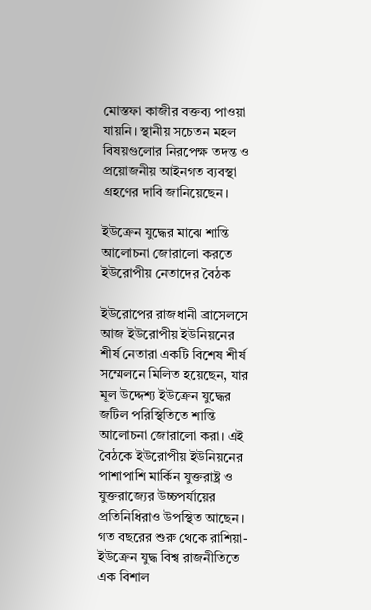মোস্তফা কাজীর বক্তব্য পাওয়া যায়নি। স্থানীয় সচেতন মহল বিষয়গুলোর নিরপেক্ষ তদন্ত ও প্রয়োজনীয় আইনগত ব্যবস্থা গ্রহণের দাবি জানিয়েছেন।

ইউক্রেন যুদ্ধের মাঝে শান্তি আলোচনা জোরালো করতে ইউরোপীয় নেতাদের বৈঠক

ইউরোপের রাজধানী ব্রাসেলসে আজ ইউরোপীয় ইউনিয়নের শীর্ষ নেতারা একটি বিশেষ শীর্ষ সম্মেলনে মিলিত হয়েছেন, যার মূল উদ্দেশ্য ইউক্রেন যুদ্ধের জটিল পরিস্থিতিতে শান্তি আলোচনা জোরালো করা। এই বৈঠকে ইউরোপীয় ইউনিয়নের পাশাপাশি মার্কিন যুক্তরাষ্ট্র ও যুক্তরাজ্যের উচ্চপর্যায়ের প্রতিনিধিরাও উপস্থিত আছেন। গত বছরের শুরু থেকে রাশিয়া-ইউক্রেন যুদ্ধ বিশ্ব রাজনীতিতে এক বিশাল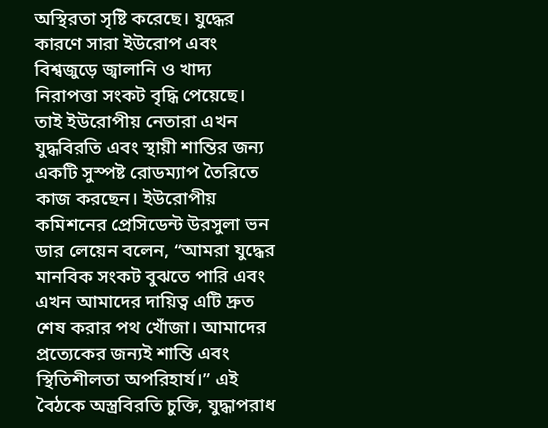অস্থিরতা সৃষ্টি করেছে। যুদ্ধের কারণে সারা ইউরোপ এবং বিশ্বজুড়ে জ্বালানি ও খাদ্য নিরাপত্তা সংকট বৃদ্ধি পেয়েছে। তাই ইউরোপীয় নেতারা এখন যুদ্ধবিরতি এবং স্থায়ী শান্তির জন্য একটি সুস্পষ্ট রোডম্যাপ তৈরিতে কাজ করছেন। ইউরোপীয় কমিশনের প্রেসিডেন্ট উরসুলা ভন ডার লেয়েন বলেন, “আমরা যুদ্ধের মানবিক সংকট বুঝতে পারি এবং এখন আমাদের দায়িত্ব এটি দ্রুত শেষ করার পথ খোঁজা। আমাদের প্রত্যেকের জন্যই শান্তি এবং স্থিতিশীলতা অপরিহার্য।” এই বৈঠকে অস্ত্রবিরতি চুক্তি, যুদ্ধাপরাধ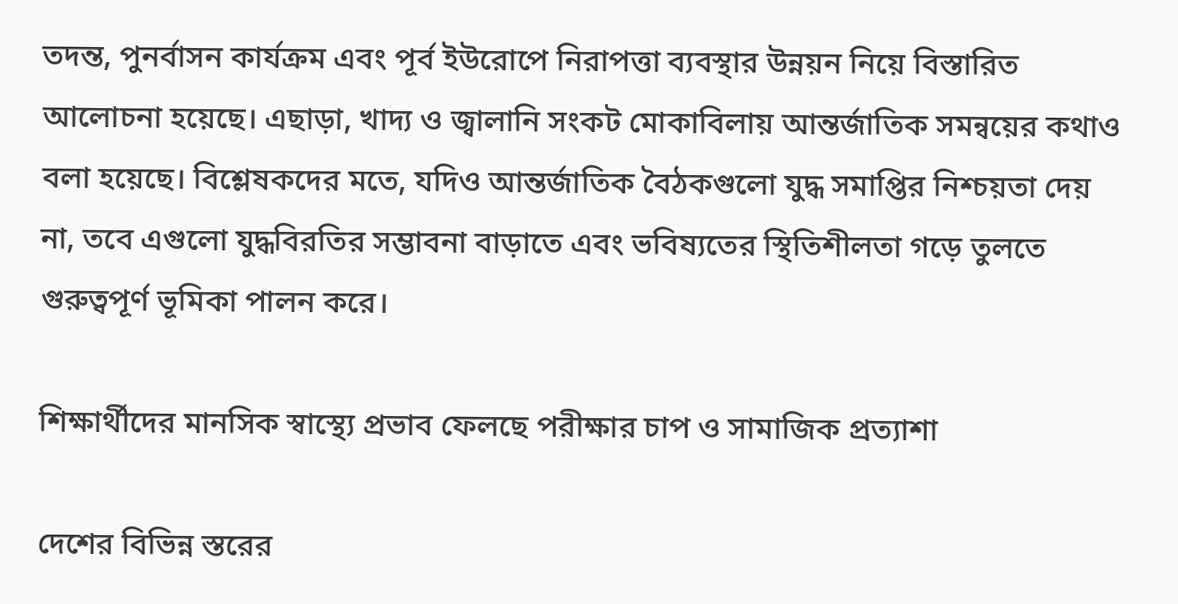তদন্ত, পুনর্বাসন কার্যক্রম এবং পূর্ব ইউরোপে নিরাপত্তা ব্যবস্থার উন্নয়ন নিয়ে বিস্তারিত আলোচনা হয়েছে। এছাড়া, খাদ্য ও জ্বালানি সংকট মোকাবিলায় আন্তর্জাতিক সমন্বয়ের কথাও বলা হয়েছে। বিশ্লেষকদের মতে, যদিও আন্তর্জাতিক বৈঠকগুলো যুদ্ধ সমাপ্তির নিশ্চয়তা দেয় না, তবে এগুলো যুদ্ধবিরতির সম্ভাবনা বাড়াতে এবং ভবিষ্যতের স্থিতিশীলতা গড়ে তুলতে গুরুত্বপূর্ণ ভূমিকা পালন করে।

শিক্ষার্থীদের মানসিক স্বাস্থ্যে প্রভাব ফেলছে পরীক্ষার চাপ ও সামাজিক প্রত্যাশা

দেশের বিভিন্ন স্তরের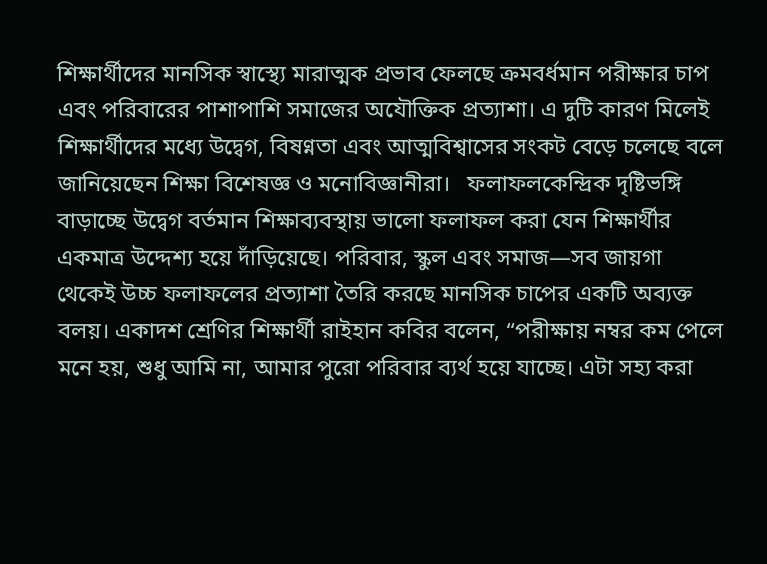শিক্ষার্থীদের মানসিক স্বাস্থ্যে মারাত্মক প্রভাব ফেলছে ক্রমবর্ধমান পরীক্ষার চাপ এবং পরিবারের পাশাপাশি সমাজের অযৌক্তিক প্রত্যাশা। এ দুটি কারণ মিলেই শিক্ষার্থীদের মধ্যে উদ্বেগ, বিষণ্নতা এবং আত্মবিশ্বাসের সংকট বেড়ে চলেছে বলে জানিয়েছেন শিক্ষা বিশেষজ্ঞ ও মনোবিজ্ঞানীরা।   ফলাফলকেন্দ্রিক দৃষ্টিভঙ্গি বাড়াচ্ছে উদ্বেগ বর্তমান শিক্ষাব্যবস্থায় ভালো ফলাফল করা যেন শিক্ষার্থীর একমাত্র উদ্দেশ্য হয়ে দাঁড়িয়েছে। পরিবার, স্কুল এবং সমাজ—সব জায়গা থেকেই উচ্চ ফলাফলের প্রত্যাশা তৈরি করছে মানসিক চাপের একটি অব্যক্ত বলয়। একাদশ শ্রেণির শিক্ষার্থী রাইহান কবির বলেন, “পরীক্ষায় নম্বর কম পেলে মনে হয়, শুধু আমি না, আমার পুরো পরিবার ব্যর্থ হয়ে যাচ্ছে। এটা সহ্য করা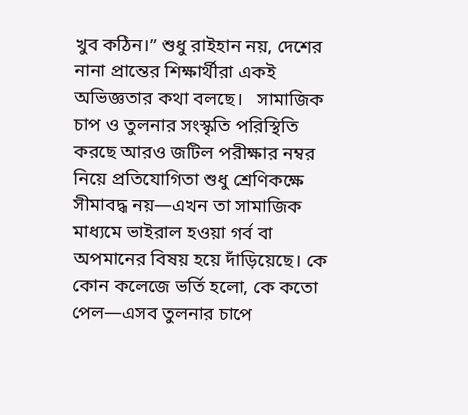খুব কঠিন।” শুধু রাইহান নয়, দেশের নানা প্রান্তের শিক্ষার্থীরা একই অভিজ্ঞতার কথা বলছে।   সামাজিক চাপ ও তুলনার সংস্কৃতি পরিস্থিতি করছে আরও জটিল পরীক্ষার নম্বর নিয়ে প্রতিযোগিতা শুধু শ্রেণিকক্ষে সীমাবদ্ধ নয়—এখন তা সামাজিক মাধ্যমে ভাইরাল হওয়া গর্ব বা অপমানের বিষয় হয়ে দাঁড়িয়েছে। কে কোন কলেজে ভর্তি হলো, কে কতো পেল—এসব তুলনার চাপে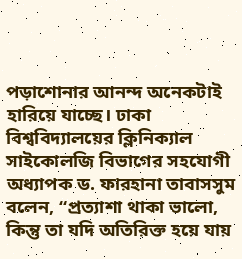পড়াশোনার আনন্দ অনেকটাই হারিয়ে যাচ্ছে। ঢাকা বিশ্ববিদ্যালয়ের ক্লিনিক্যাল সাইকোলজি বিভাগের সহযোগী অধ্যাপক ড. ফারহানা তাবাসসুম বলেন, “প্রত্যাশা থাকা ভালো, কিন্তু তা যদি অতিরিক্ত হয়ে যায়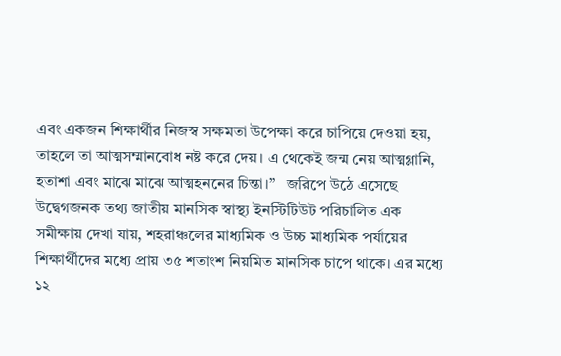এবং একজন শিক্ষার্থীর নিজস্ব সক্ষমতা উপেক্ষা করে চাপিয়ে দেওয়া হয়, তাহলে তা আত্মসম্মানবোধ নষ্ট করে দেয়। এ থেকেই জন্ম নেয় আত্মগ্লানি, হতাশা এবং মাঝে মাঝে আত্মহননের চিন্তা।”   জরিপে উঠে এসেছে উদ্বেগজনক তথ্য জাতীয় মানসিক স্বাস্থ্য ইনস্টিটিউট পরিচালিত এক সমীক্ষায় দেখা যায়, শহরাঞ্চলের মাধ্যমিক ও উচ্চ মাধ্যমিক পর্যায়ের শিক্ষার্থীদের মধ্যে প্রায় ৩৫ শতাংশ নিয়মিত মানসিক চাপে থাকে। এর মধ্যে ১২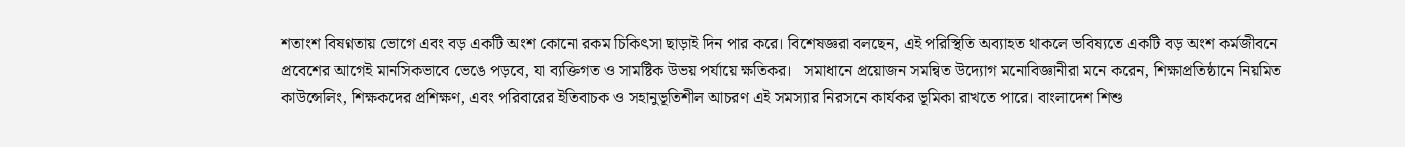শতাংশ বিষণ্নতায় ভোগে এবং বড় একটি অংশ কোনো রকম চিকিৎসা ছাড়াই দিন পার করে। বিশেষজ্ঞরা বলছেন, এই পরিস্থিতি অব্যাহত থাকলে ভবিষ্যতে একটি বড় অংশ কর্মজীবনে প্রবেশের আগেই মানসিকভাবে ভেঙে পড়বে, যা ব্যক্তিগত ও সামষ্টিক উভয় পর্যায়ে ক্ষতিকর।   সমাধানে প্রয়োজন সমন্বিত উদ্যোগ মনোবিজ্ঞানীরা মনে করেন, শিক্ষাপ্রতিষ্ঠানে নিয়মিত কাউন্সেলিং, শিক্ষকদের প্রশিক্ষণ, এবং পরিবারের ইতিবাচক ও সহানুভূতিশীল আচরণ এই সমস্যার নিরসনে কার্যকর ভূমিকা রাখতে পারে। বাংলাদেশ শিশু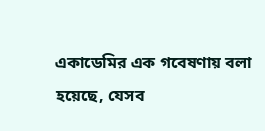একাডেমির এক গবেষণায় বলা হয়েছে, যেসব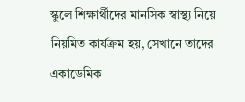স্কুলে শিক্ষার্থীদের মানসিক স্বাস্থ্য নিয়ে নিয়মিত কার্যক্রম হয়, সেখানে তাদের একাডেমিক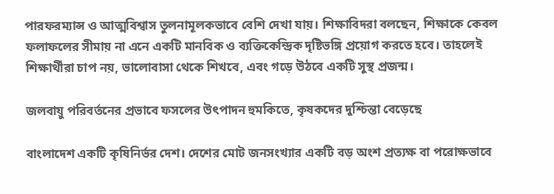পারফরম্যান্স ও আত্মবিশ্বাস তুলনামূলকভাবে বেশি দেখা যায়। শিক্ষাবিদরা বলছেন, শিক্ষাকে কেবল ফলাফলের সীমায় না এনে একটি মানবিক ও ব্যক্তিকেন্দ্রিক দৃষ্টিভঙ্গি প্রয়োগ করতে হবে। তাহলেই শিক্ষার্থীরা চাপ নয়, ভালোবাসা থেকে শিখবে, এবং গড়ে উঠবে একটি সুস্থ প্রজন্ম।

জলবায়ু পরিবর্তনের প্রভাবে ফসলের উৎপাদন হুমকিতে, কৃষকদের দুশ্চিন্তা বেড়েছে

বাংলাদেশ একটি কৃষিনির্ভর দেশ। দেশের মোট জনসংখ্যার একটি বড় অংশ প্রত্যক্ষ বা পরোক্ষভাবে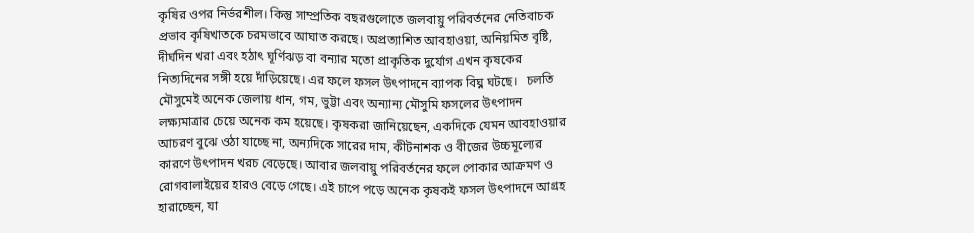কৃষির ওপর নির্ভরশীল। কিন্তু সাম্প্রতিক বছরগুলোতে জলবায়ু পরিবর্তনের নেতিবাচক প্রভাব কৃষিখাতকে চরমভাবে আঘাত করছে। অপ্রত্যাশিত আবহাওয়া, অনিয়মিত বৃষ্টি, দীর্ঘদিন খরা এবং হঠাৎ ঘূর্ণিঝড় বা বন্যার মতো প্রাকৃতিক দুর্যোগ এখন কৃষকের নিত্যদিনের সঙ্গী হয়ে দাঁড়িয়েছে। এর ফলে ফসল উৎপাদনে ব্যাপক বিঘ্ন ঘটছে।   চলতি মৌসুমেই অনেক জেলায় ধান, গম, ভুট্টা এবং অন্যান্য মৌসুমি ফসলের উৎপাদন লক্ষ্যমাত্রার চেয়ে অনেক কম হয়েছে। কৃষকরা জানিয়েছেন, একদিকে যেমন আবহাওয়ার আচরণ বুঝে ওঠা যাচ্ছে না, অন্যদিকে সারের দাম, কীটনাশক ও বীজের উচ্চমূল্যের কারণে উৎপাদন খরচ বেড়েছে। আবার জলবায়ু পরিবর্তনের ফলে পোকার আক্রমণ ও রোগবালাইয়ের হারও বেড়ে গেছে। এই চাপে পড়ে অনেক কৃষকই ফসল উৎপাদনে আগ্রহ হারাচ্ছেন, যা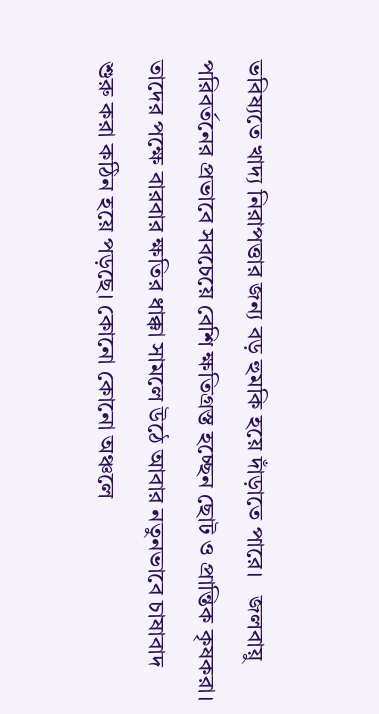ভবিষ্যতে খাদ্য নিরাপত্তার জন্য বড় হুমকি হয়ে দাঁড়াতে পারে।   জলবায়ু পরিবর্তনের প্রভাবে সবচেয়ে বেশি ক্ষতিগ্রস্ত হচ্ছেন ছোট ও প্রান্তিক কৃষকরা। তাদের পক্ষে বারবার ক্ষতির ধাক্কা সামলে উঠে আবার নতুনভাবে চাষাবাদ শুরু করা কঠিন হয়ে পড়ছে। কোনো কোনো অঞ্চলে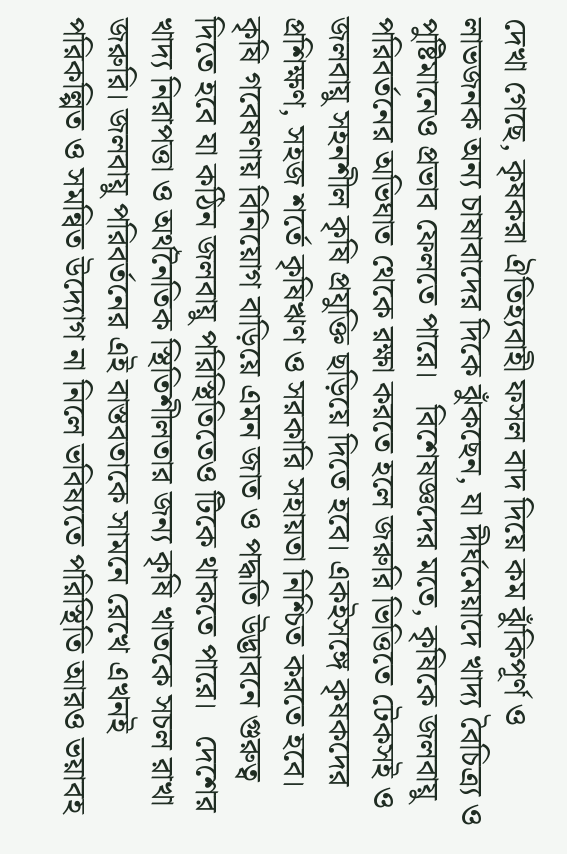দেখা গেছে, কৃষকরা ঐতিহ্যবাহী ফসল বাদ দিয়ে কম ঝুঁকিপূর্ণ ও লাভজনক অন্য চাষাবাদের দিকে ঝুঁকছেন, যা দীর্ঘমেয়াদে খাদ্য বৈচিত্র্য ও পুষ্টিমানেও প্রভাব ফেলতে পারে।   বিশেষজ্ঞদের মতে, কৃষিকে জলবায়ু পরিবর্তনের অভিঘাত থেকে রক্ষা করতে হলে জরুরি ভিত্তিতে টেকসই ও জলবায়ু সহনশীল কৃষি প্রযুক্তি ছড়িয়ে দিতে হবে। একইসঙ্গে কৃষকদের প্রশিক্ষণ, সহজ শর্তে কৃষিঋণ ও সরকারি সহায়তা নিশ্চিত করতে হবে। কৃষি গবেষণায় বিনিয়োগ বাড়িয়ে এমন জাত ও পদ্ধতি উদ্ভাবনে গুরুত্ব দিতে হবে যা কঠিন জলবায়ু পরিস্থিতিতেও টিকে থাকতে পারে।   দেশের খাদ্য নিরাপত্তা ও অর্থনৈতিক স্থিতিশীলতার জন্য কৃষি খাতকে সচল রাখা জরুরি। জলবায়ু পরিবর্তনের এই বাস্তবতাকে সামনে রেখে এখনই পরিকল্পিত ও সমন্বিত উদ্যোগ না নিলে ভবিষ্যতে পরিস্থিতি আরও ভয়াবহ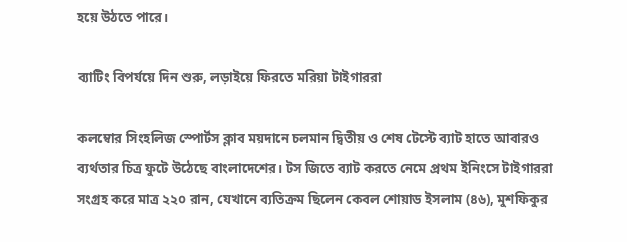হয়ে উঠতে পারে।

ব্যাটিং বিপর্যয়ে দিন শুরু, লড়াইয়ে ফিরতে মরিয়া টাইগাররা

কলম্বোর সিংহলিজ স্পোর্টস ক্লাব ময়দানে চলমান দ্বিতীয় ও শেষ টেস্টে ব্যাট হাতে আবারও ব্যর্থতার চিত্র ফুটে উঠেছে বাংলাদেশের। টস জিতে ব্যাট করতে নেমে প্রথম ইনিংসে টাইগাররা সংগ্রহ করে মাত্র ২২০ রান, যেখানে ব্যতিক্রম ছিলেন কেবল শোয়াড ইসলাম (৪৬), মুশফিকুর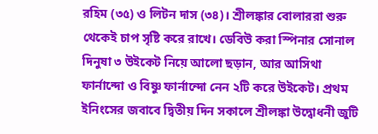রহিম (৩৫) ও লিটন দাস (৩৪)। শ্রীলঙ্কার বোলাররা শুরু থেকেই চাপ সৃষ্টি করে রাখে। ডেবিউ করা স্পিনার সোনাল দিনুষা ৩ উইকেট নিয়ে আলো ছড়ান, আর আসিথা ফার্নান্দো ও বিষ্ণু ফার্নান্দো নেন ২টি করে উইকেট। প্রথম ইনিংসের জবাবে দ্বিতীয় দিন সকালে শ্রীলঙ্কা উদ্বোধনী জুটি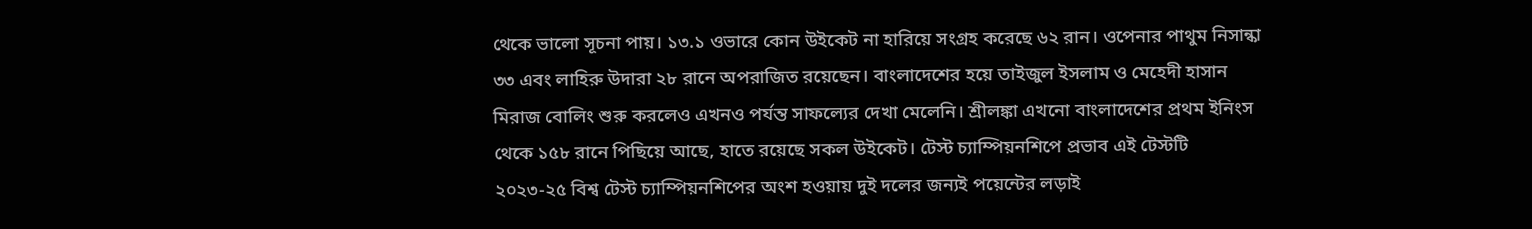থেকে ভালো সূচনা পায়। ১৩.১ ওভারে কোন উইকেট না হারিয়ে সংগ্রহ করেছে ৬২ রান। ওপেনার পাথুম নিসান্কা ৩৩ এবং লাহিরু উদারা ২৮ রানে অপরাজিত রয়েছেন। বাংলাদেশের হয়ে তাইজুল ইসলাম ও মেহেদী হাসান মিরাজ বোলিং শুরু করলেও এখনও পর্যন্ত সাফল্যের দেখা মেলেনি। শ্রীলঙ্কা এখনো বাংলাদেশের প্রথম ইনিংস থেকে ১৫৮ রানে পিছিয়ে আছে, হাতে রয়েছে সকল উইকেট। টেস্ট চ্যাম্পিয়নশিপে প্রভাব এই টেস্টটি ২০২৩-২৫ বিশ্ব টেস্ট চ্যাম্পিয়নশিপের অংশ হওয়ায় দুই দলের জন্যই পয়েন্টের লড়াই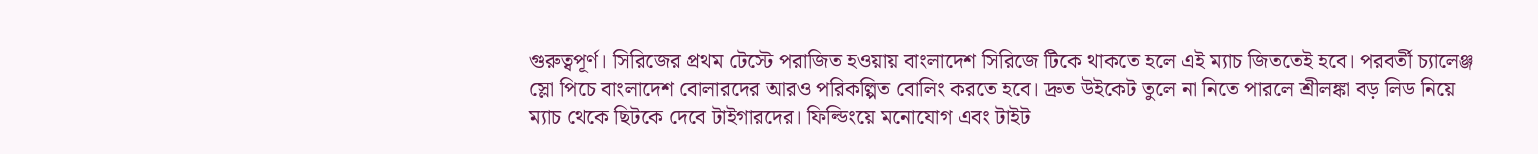গুরুত্বপূর্ণ। সিরিজের প্রথম টেস্টে পরাজিত হওয়ায় বাংলাদেশ সিরিজে টিকে থাকতে হলে এই ম্যাচ জিততেই হবে। পরবর্তী চ্যালেঞ্জ স্লো পিচে বাংলাদেশ বোলারদের আরও পরিকল্পিত বোলিং করতে হবে। দ্রুত উইকেট তুলে না নিতে পারলে শ্রীলঙ্কা বড় লিড নিয়ে ম্যাচ থেকে ছিটকে দেবে টাইগারদের। ফিল্ডিংয়ে মনোযোগ এবং টাইট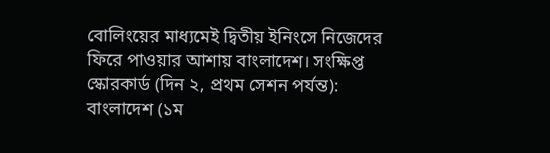বোলিংয়ের মাধ্যমেই দ্বিতীয় ইনিংসে নিজেদের ফিরে পাওয়ার আশায় বাংলাদেশ। সংক্ষিপ্ত স্কোরকার্ড (দিন ২, প্রথম সেশন পর্যন্ত): বাংলাদেশ (১ম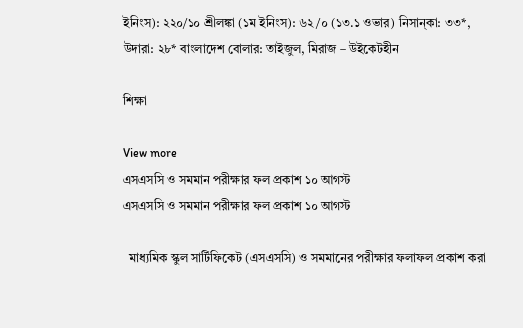ইনিংস): ২২০/১০ শ্রীলঙ্কা (১ম ইনিংস): ৬২/০ (১৩.১ ওভার) নিসান্কা: ৩৩*, উদারা: ২৮* বাংলাদেশ বোলার: তাইজুল, মিরাজ – উইকেটহীন

শিক্ষা

View more
এসএসসি ও সমমান পরীক্ষার ফল প্রকাশ ১০ আগস্ট
এসএসসি ও সমমান পরীক্ষার ফল প্রকাশ ১০ আগস্ট

  মাধ্যমিক স্কুল সার্টিফিকেট (এসএসসি) ও সমমানের পরীক্ষার ফলাফল প্রকাশ করা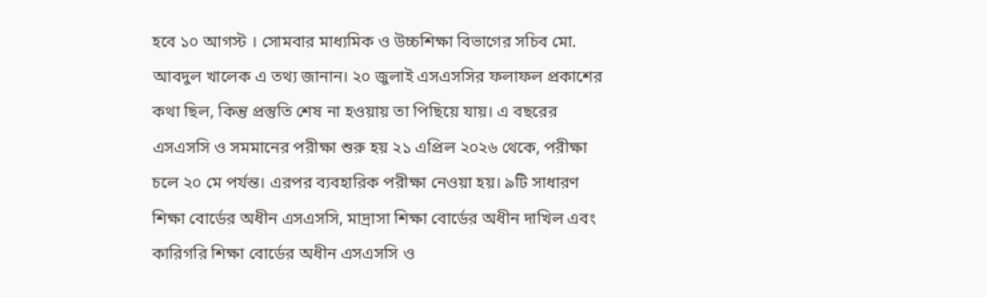হবে ১০ আগস্ট । সোমবার মাধ্যমিক ও উচ্চশিক্ষা বিভাগের সচিব মো. আবদুল খালেক এ তথ্য জানান। ২০ জুলাই এসএসসির ফলাফল প্রকাশের কথা ছিল, কিন্তু প্রস্তুতি শেষ না হওয়ায় তা পিছিয়ে যায়। এ বছরের এসএসসি ও সমমানের পরীক্ষা শুরু হয় ২১ এপ্রিল ২০২৬ থেকে, পরীক্ষা চলে ২০ মে পর্যন্ত। এরপর ব্যবহারিক পরীক্ষা নেওয়া হয়। ৯টি সাধারণ শিক্ষা বোর্ডের অধীন এসএসসি, মাদ্রাসা শিক্ষা বোর্ডের অধীন দাখিল এবং কারিগরি শিক্ষা বোর্ডের অধীন এসএসসি ও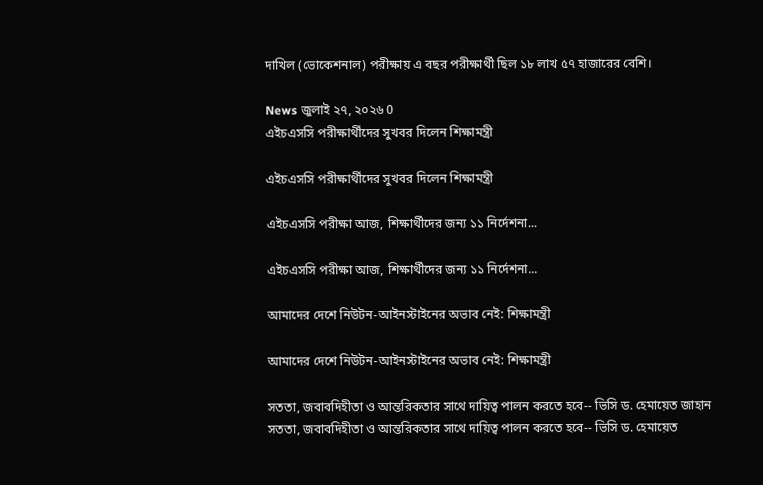দাখিল (ভোকেশনাল) পরীক্ষায় এ বছর পরীক্ষার্থী ছিল ১৮ লাখ ৫৭ হাজারের বেশি।

News জুলাই ২৭, ২০২৬ 0
এইচএসসি পরীক্ষার্থীদের সুখবর দিলেন শিক্ষামন্ত্রী

এইচএসসি পরীক্ষার্থীদের সুখবর দিলেন শিক্ষামন্ত্রী

এইচএসসি পরীক্ষা আজ, শিক্ষার্থীদের জন্য ১১ নির্দেশনা...

এইচএসসি পরীক্ষা আজ, শিক্ষার্থীদের জন্য ১১ নির্দেশনা...

আমাদের দেশে নিউটন-আইনস্টাইনের অভাব নেই: শিক্ষামন্ত্রী

আমাদের দেশে নিউটন-আইনস্টাইনের অভাব নেই: শিক্ষামন্ত্রী

সততা, জবাবদিহীতা ও আন্তরিকতার সাথে দায়িত্ব পালন করতে হবে-- ভিসি ড. হেমায়েত জাহান
সততা, জবাবদিহীতা ও আন্তরিকতার সাথে দায়িত্ব পালন করতে হবে-- ভিসি ড. হেমায়েত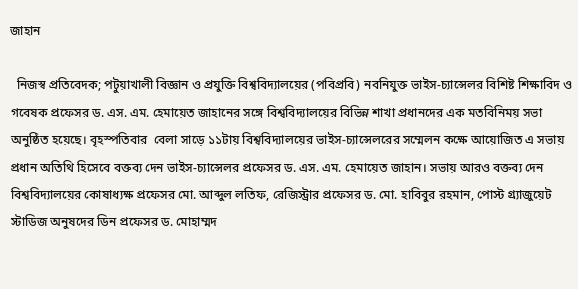জাহান

  নিজস্ব প্রতিবেদক; পটুয়াখালী বিজ্ঞান ও প্রযুক্তি বিশ্ববিদ্যালয়ের (পবিপ্রবি) নবনিযুক্ত ভাইস-চ্যান্সেলর বিশিষ্ট শিক্ষাবিদ ও গবেষক প্রফেসর ড. এস. এম. হেমায়েত জাহানের সঙ্গে বিশ্ববিদ্যালয়ের বিভিন্ন শাখা প্রধানদের এক মতবিনিময় সভা অনুষ্ঠিত হয়েছে। বৃহস্পতিবার  বেলা সাড়ে ১১টায় বিশ্ববিদ্যালয়ের ভাইস-চ্যান্সেলরের সম্মেলন কক্ষে আয়োজিত এ সভায় প্রধান অতিথি হিসেবে বক্তব্য দেন ভাইস-চ্যান্সেলর প্রফেসর ড. এস. এম. হেমায়েত জাহান। সভায় আরও বক্তব্য দেন বিশ্ববিদ্যালয়ের কোষাধ্যক্ষ প্রফেসর মো. আব্দুল লতিফ, রেজিস্ট্রার প্রফেসর ড. মো. হাবিবুর রহমান, পোস্ট গ্র্যাজুয়েট স্টাডিজ অনুষদের ডিন প্রফেসর ড. মোহাম্মদ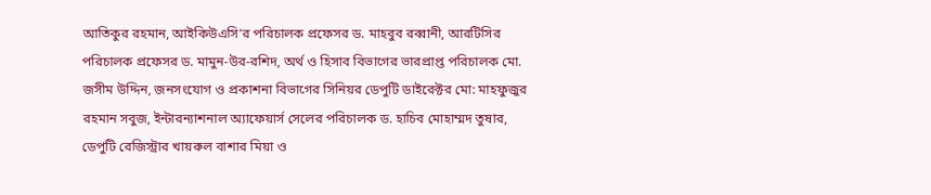আতিকুর রহমান, আইকিউএসি'র পরিচালক প্রফেসর ড. মাহবুব রব্বানী, আরটিসির পরিচালক প্রফেসর ড. মামুন-উর-রশিদ, অর্থ ও হিসাব বিভাগের ভারপ্রাপ্ত পরিচালক মো. জসীম উদ্দিন, জনসংযোগ ও প্রকাশনা বিভাগের সিনিয়র ডেপুটি ডাইরেক্টর মো: মাহফুজুর রহমান সবুজ, ইন্টারন্যাশনাল অ্যাফেয়ার্স সেলের পরিচালক ড. হাচিব মোহাম্মদ তুষার, ডেপুটি রেজিস্ট্রার খায়রুল বাশার মিয়া ও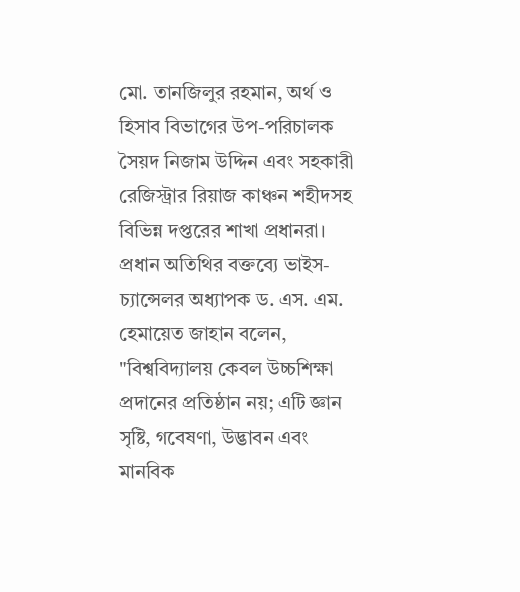মো. তানজিলুর রহমান, অর্থ ও হিসাব বিভাগের উপ-পরিচালক সৈয়দ নিজাম উদ্দিন এবং সহকারী রেজিস্ট্রার রিয়াজ কাঞ্চন শহীদসহ বিভিন্ন দপ্তরের শাখা প্রধানরা। প্রধান অতিথির বক্তব্যে ভাইস-চ্যান্সেলর অধ্যাপক ড. এস. এম. হেমায়েত জাহান বলেন, "বিশ্ববিদ্যালয় কেবল উচ্চশিক্ষা প্রদানের প্রতিষ্ঠান নয়; এটি জ্ঞান সৃষ্টি, গবেষণা, উদ্ভাবন এবং মানবিক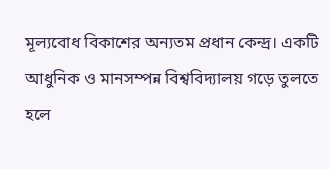মূল্যবোধ বিকাশের অন্যতম প্রধান কেন্দ্র। একটি আধুনিক ও মানসম্পন্ন বিশ্ববিদ্যালয় গড়ে তুলতে হলে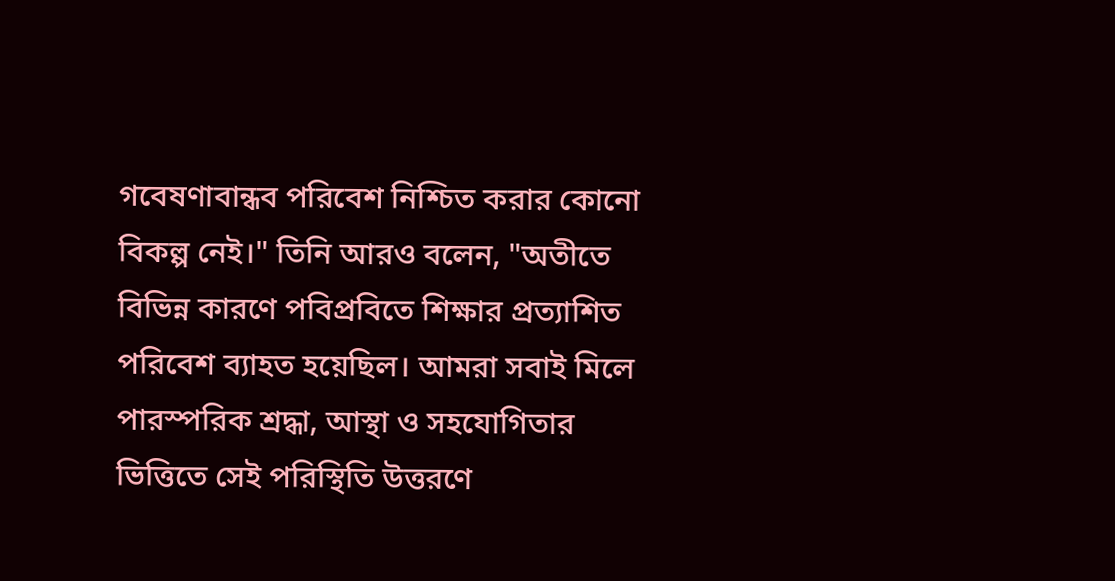গবেষণাবান্ধব পরিবেশ নিশ্চিত করার কোনো বিকল্প নেই।" তিনি আরও বলেন, "অতীতে বিভিন্ন কারণে পবিপ্রবিতে শিক্ষার প্রত্যাশিত পরিবেশ ব্যাহত হয়েছিল। আমরা সবাই মিলে পারস্পরিক শ্রদ্ধা, আস্থা ও সহযোগিতার ভিত্তিতে সেই পরিস্থিতি উত্তরণে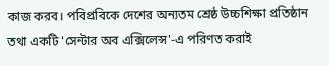কাজ করব। পবিপ্রবিকে দেশের অন্যতম শ্রেষ্ঠ উচ্চশিক্ষা প্রতিষ্ঠান তথা একটি 'সেন্টার অব এক্সিলেন্স'-এ পরিণত করাই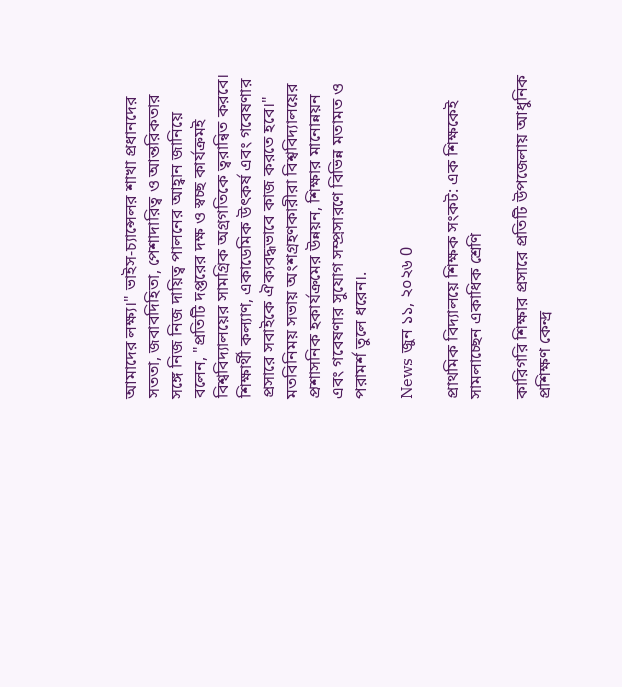আমাদের লক্ষ্য।" ভাইস-চ্যান্সেলর শাখা প্রধানদের  সততা, জবাবদিহিতা, পেশাদারিত্ব ও আন্তরিকতার সঙ্গে নিজ নিজ দায়িত্ব পালনের আহ্বান জানিয়ে বলেন, "প্রতিটি দপ্তরের দক্ষ ও স্বচ্ছ কার্যক্রমই বিশ্ববিদ্যালয়ের সামগ্রিক অগ্রগতিকে ত্বরান্বিত করবে। শিক্ষার্থী কল্যাণ, একাডেমিক উৎকর্ষ এবং গবেষণার প্রসারে সবাইকে ঐক্যবদ্ধভাবে কাজ করতে হবে।" মতবিনিময় সভায় অংশগ্রহণকারীরা বিশ্ববিদ্যালয়ের প্রশাসনিক হকার্যক্রমের উন্নয়ন, শিক্ষার মানোন্নয়ন এবং গবেষণার সুযোগ সম্প্রসারণে বিভিন্ন মতামত ও পরামর্শ তুলে ধরেন।.

News জুন ১১, ২০২৬ 0

প্রাথমিক বিদ্যালয়ে শিক্ষক সংকট: এক শিক্ষকেই সামলাচ্ছেন একাধিক শ্রেণি

কারিগরি শিক্ষার প্রসারে প্রতিটি উপজেলায় আধুনিক প্রশিক্ষণ কেন্দ্র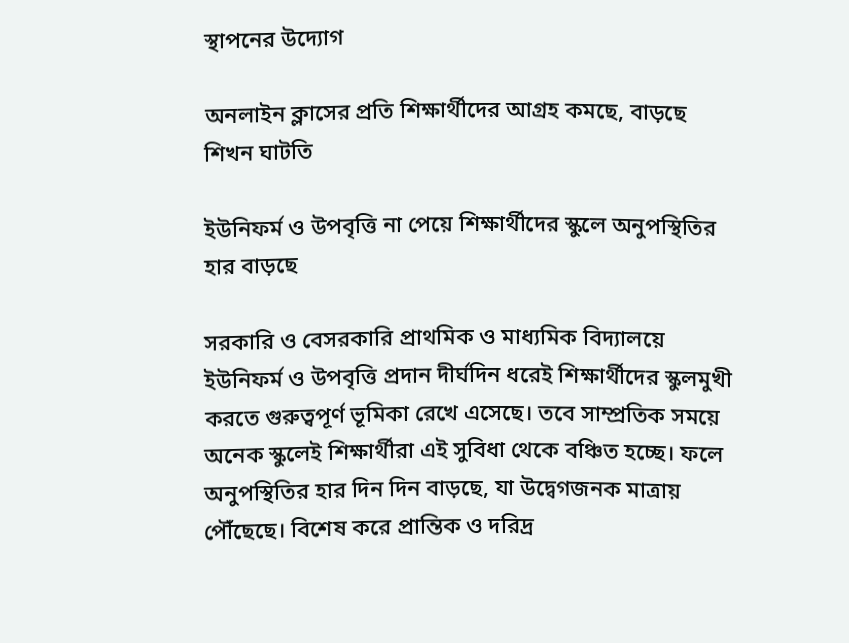স্থাপনের উদ্যোগ

অনলাইন ক্লাসের প্রতি শিক্ষার্থীদের আগ্রহ কমছে, বাড়ছে শিখন ঘাটতি

ইউনিফর্ম ও উপবৃত্তি না পেয়ে শিক্ষার্থীদের স্কুলে অনুপস্থিতির হার বাড়ছে

সরকারি ও বেসরকারি প্রাথমিক ও মাধ্যমিক বিদ্যালয়ে ইউনিফর্ম ও উপবৃত্তি প্রদান দীর্ঘদিন ধরেই শিক্ষার্থীদের স্কুলমুখী করতে গুরুত্বপূর্ণ ভূমিকা রেখে এসেছে। তবে সাম্প্রতিক সময়ে অনেক স্কুলেই শিক্ষার্থীরা এই সুবিধা থেকে বঞ্চিত হচ্ছে। ফলে অনুপস্থিতির হার দিন দিন বাড়ছে, যা উদ্বেগজনক মাত্রায় পৌঁছেছে। বিশেষ করে প্রান্তিক ও দরিদ্র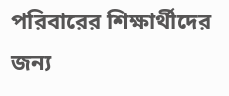পরিবারের শিক্ষার্থীদের জন্য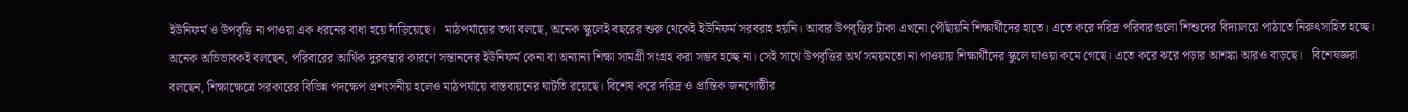ইউনিফর্ম ও উপবৃত্তি না পাওয়া এক ধরনের বাধা হয়ে দাঁড়িয়েছে।   মাঠপর্যায়ের তথ্য বলছে, অনেক স্কুলেই বছরের শুরু থেকেই ইউনিফর্ম সরবরাহ হয়নি। আবার উপবৃত্তির টাকা এখনো পৌঁছায়নি শিক্ষার্থীদের হাতে। এতে করে দরিদ্র পরিবারগুলো শিশুদের বিদ্যালয়ে পাঠাতে নিরুৎসাহিত হচ্ছে। অনেক অভিভাবকই বলছেন, পরিবারের আর্থিক দুরবস্থার কারণে সন্তানদের ইউনিফর্ম কেনা বা অন্যান্য শিক্ষা সামগ্রী সংগ্রহ করা সম্ভব হচ্ছে না। সেই সাথে উপবৃত্তির অর্থ সময়মতো না পাওয়ায় শিক্ষার্থীদের স্কুলে যাওয়া কমে গেছে। এতে করে ঝরে পড়ার আশঙ্কা আরও বাড়ছে।   বিশেষজ্ঞরা বলছেন, শিক্ষাক্ষেত্রে সরকারের বিভিন্ন পদক্ষেপ প্রশংসনীয় হলেও মাঠপর্যায়ে বাস্তবায়নের ঘাটতি রয়েছে। বিশেষ করে দরিদ্র ও প্রান্তিক জনগোষ্ঠীর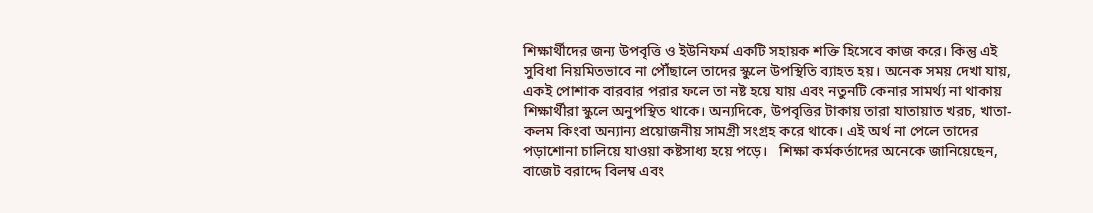শিক্ষার্থীদের জন্য উপবৃত্তি ও ইউনিফর্ম একটি সহায়ক শক্তি হিসেবে কাজ করে। কিন্তু এই সুবিধা নিয়মিতভাবে না পৌঁছালে তাদের স্কুলে উপস্থিতি ব্যাহত হয়। অনেক সময় দেখা যায়, একই পোশাক বারবার পরার ফলে তা নষ্ট হয়ে যায় এবং নতুনটি কেনার সামর্থ্য না থাকায় শিক্ষার্থীরা স্কুলে অনুপস্থিত থাকে। অন্যদিকে, উপবৃত্তির টাকায় তারা যাতায়াত খরচ, খাতা-কলম কিংবা অন্যান্য প্রয়োজনীয় সামগ্রী সংগ্রহ করে থাকে। এই অর্থ না পেলে তাদের পড়াশোনা চালিয়ে যাওয়া কষ্টসাধ্য হয়ে পড়ে।   শিক্ষা কর্মকর্তাদের অনেকে জানিয়েছেন, বাজেট বরাদ্দে বিলম্ব এবং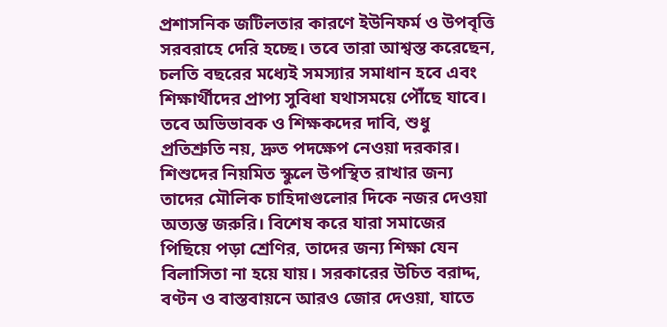প্রশাসনিক জটিলতার কারণে ইউনিফর্ম ও উপবৃত্তি সরবরাহে দেরি হচ্ছে। তবে তারা আশ্বস্ত করেছেন, চলতি বছরের মধ্যেই সমস্যার সমাধান হবে এবং শিক্ষার্থীদের প্রাপ্য সুবিধা যথাসময়ে পৌঁছে যাবে।   তবে অভিভাবক ও শিক্ষকদের দাবি, শুধু প্রতিশ্রুতি নয়, দ্রুত পদক্ষেপ নেওয়া দরকার। শিশুদের নিয়মিত স্কুলে উপস্থিত রাখার জন্য তাদের মৌলিক চাহিদাগুলোর দিকে নজর দেওয়া অত্যন্ত জরুরি। বিশেষ করে যারা সমাজের পিছিয়ে পড়া শ্রেণির, তাদের জন্য শিক্ষা যেন বিলাসিতা না হয়ে যায়। সরকারের উচিত বরাদ্দ, বণ্টন ও বাস্তবায়নে আরও জোর দেওয়া, যাতে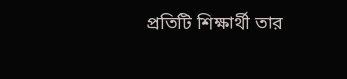প্রতিটি শিক্ষার্থী তার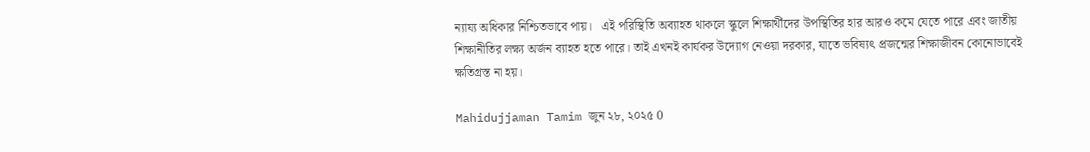ন্যায্য অধিকার নিশ্চিতভাবে পায়।   এই পরিস্থিতি অব্যাহত থাকলে স্কুলে শিক্ষার্থীদের উপস্থিতির হার আরও কমে যেতে পারে এবং জাতীয় শিক্ষানীতির লক্ষ্য অর্জন ব্যাহত হতে পারে। তাই এখনই কার্যকর উদ্যোগ নেওয়া দরকার, যাতে ভবিষ্যৎ প্রজন্মের শিক্ষাজীবন কোনোভাবেই ক্ষতিগ্রস্ত না হয়।

Mahidujjaman Tamim জুন ২৮, ২০২৫ 0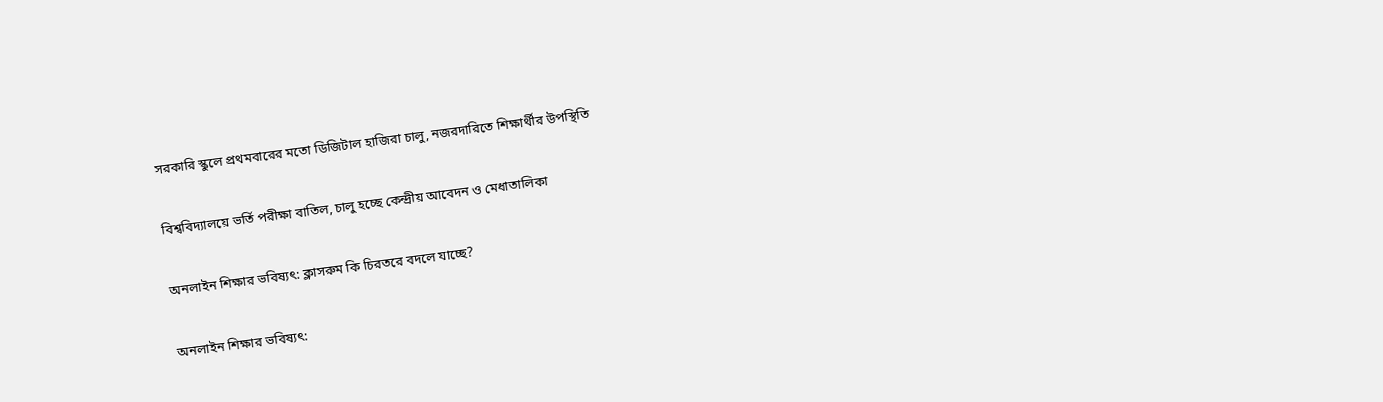সরকারি স্কুলে প্রথমবারের মতো ডিজিটাল হাজিরা চালু, নজরদারিতে শিক্ষার্থীর উপস্থিতি

বিশ্ববিদ্যালয়ে ভর্তি পরীক্ষা বাতিল, চালু হচ্ছে কেন্দ্রীয় আবেদন ও মেধাতালিকা

অনলাইন শিক্ষার ভবিষ্যৎ: ক্লাসরুম কি চিরতরে বদলে যাচ্ছে?

অনলাইন শিক্ষার ভবিষ্যৎ: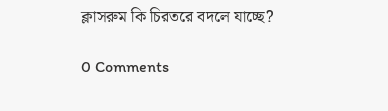ক্লাসরুম কি চিরতরে বদলে যাচ্ছে?

0 Comments